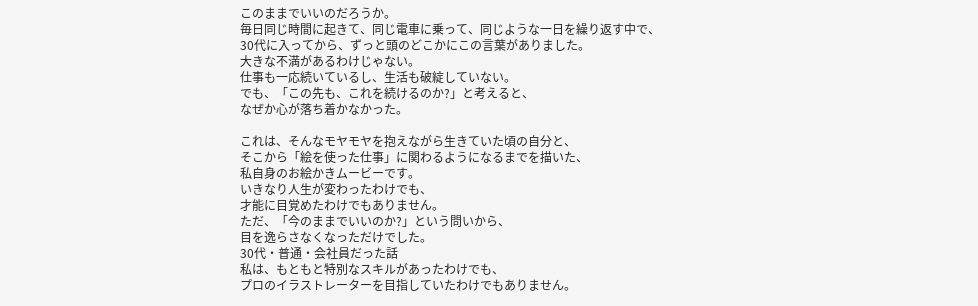このままでいいのだろうか。
毎日同じ時間に起きて、同じ電車に乗って、同じような一日を繰り返す中で、
30代に入ってから、ずっと頭のどこかにこの言葉がありました。
大きな不満があるわけじゃない。
仕事も一応続いているし、生活も破綻していない。
でも、「この先も、これを続けるのか?」と考えると、
なぜか心が落ち着かなかった。

これは、そんなモヤモヤを抱えながら生きていた頃の自分と、
そこから「絵を使った仕事」に関わるようになるまでを描いた、
私自身のお絵かきムービーです。
いきなり人生が変わったわけでも、
才能に目覚めたわけでもありません。
ただ、「今のままでいいのか?」という問いから、
目を逸らさなくなっただけでした。
30代・普通・会社員だった話
私は、もともと特別なスキルがあったわけでも、
プロのイラストレーターを目指していたわけでもありません。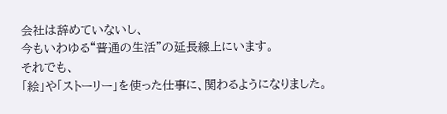会社は辞めていないし、
今もいわゆる“普通の生活”の延長線上にいます。
それでも、
「絵」や「ストーリー」を使った仕事に、関わるようになりました。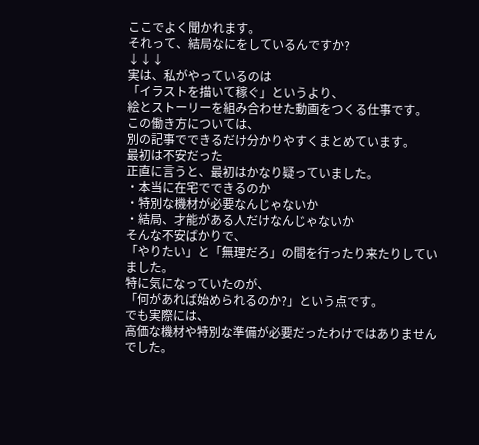ここでよく聞かれます。
それって、結局なにをしているんですか?
↓↓↓
実は、私がやっているのは
「イラストを描いて稼ぐ」というより、
絵とストーリーを組み合わせた動画をつくる仕事です。
この働き方については、
別の記事でできるだけ分かりやすくまとめています。
最初は不安だった
正直に言うと、最初はかなり疑っていました。
・本当に在宅でできるのか
・特別な機材が必要なんじゃないか
・結局、才能がある人だけなんじゃないか
そんな不安ばかりで、
「やりたい」と「無理だろ」の間を行ったり来たりしていました。
特に気になっていたのが、
「何があれば始められるのか?」という点です。
でも実際には、
高価な機材や特別な準備が必要だったわけではありませんでした。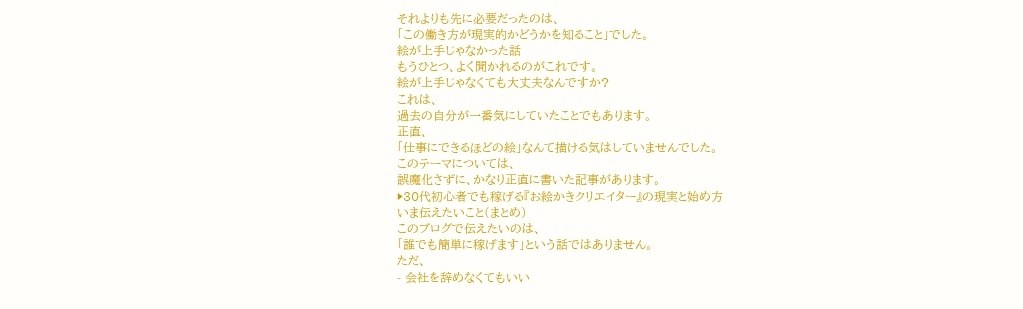それよりも先に必要だったのは、
「この働き方が現実的かどうかを知ること」でした。
絵が上手じゃなかった話
もうひとつ、よく聞かれるのがこれです。
絵が上手じゃなくても大丈夫なんですか?
これは、
過去の自分が一番気にしていたことでもあります。
正直、
「仕事にできるほどの絵」なんて描ける気はしていませんでした。
このテーマについては、
誤魔化さずに、かなり正直に書いた記事があります。
▶30代初心者でも稼げる『お絵かきクリエイター』の現実と始め方
いま伝えたいこと(まとめ)
このブログで伝えたいのは、
「誰でも簡単に稼げます」という話ではありません。
ただ、
- 会社を辞めなくてもいい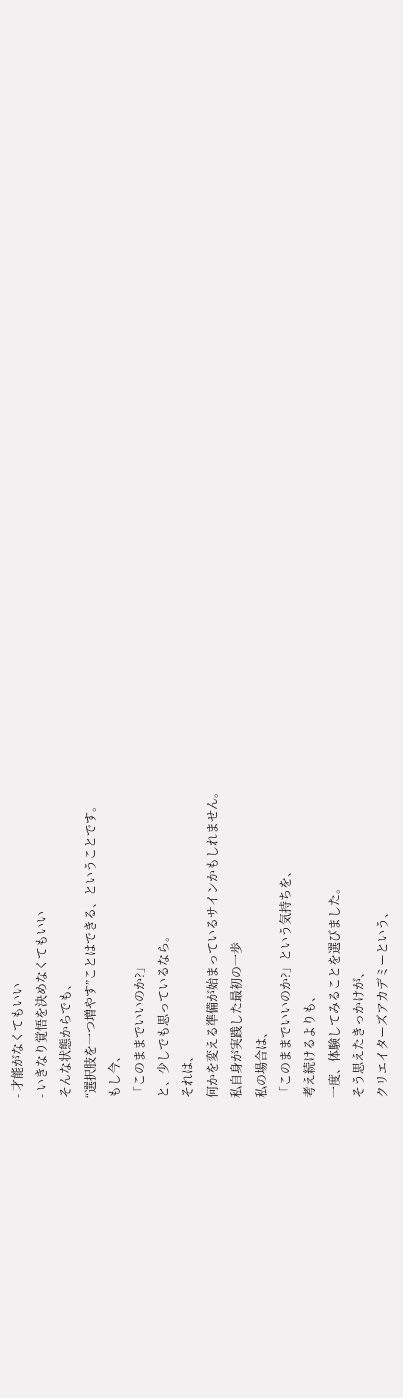- 才能がなくてもいい
- いきなり覚悟を決めなくてもいい
そんな状態からでも、
“選択肢を一つ増やす”ことはできる、ということです。
もし今、
「このままでいいのか?」
と、少しでも思っているなら。
それは、
何かを変える準備が始まっているサインかもしれません。
私自身が実践した最初の一歩
私の場合は、
「このままでいいのか?」という気持ちを、
考え続けるよりも、
一度、体験してみることを選びました。
そう思えたきっかけが、
クリエイターズアカデミーという、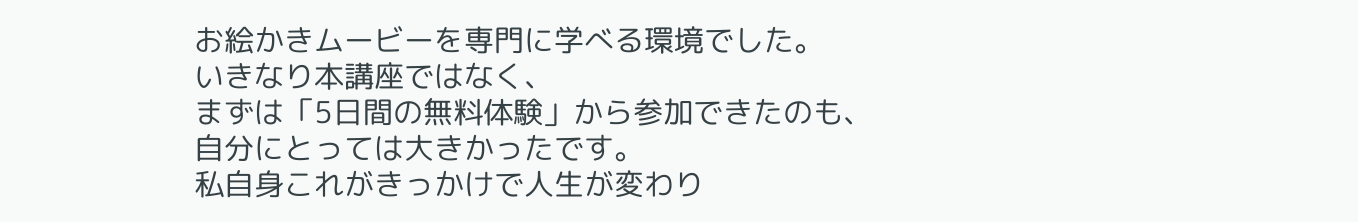お絵かきムービーを専門に学べる環境でした。
いきなり本講座ではなく、
まずは「5日間の無料体験」から参加できたのも、
自分にとっては大きかったです。
私自身これがきっかけで人生が変わり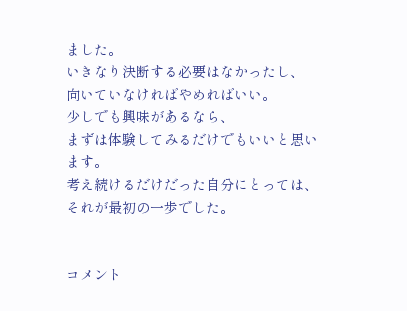ました。
いきなり決断する必要はなかったし、
向いていなければやめればいい。
少しでも興味があるなら、
まずは体験してみるだけでもいいと思います。
考え続けるだけだった自分にとっては、
それが最初の一歩でした。


コメント